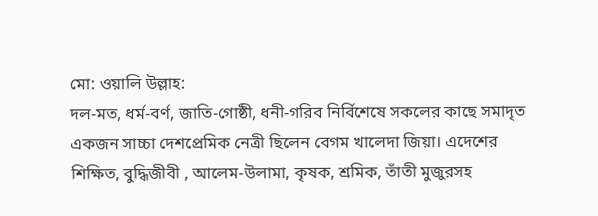মো: ওয়ালি উল্লাহ:
দল-মত, ধর্ম-বর্ণ, জাতি-গোষ্ঠী, ধনী-গরিব নির্বিশেষে সকলের কাছে সমাদৃত একজন সাচ্চা দেশপ্রেমিক নেত্রী ছিলেন বেগম খালেদা জিয়া। এদেশের শিক্ষিত, বুদ্ধিজীবী , আলেম-উলামা, কৃষক, শ্রমিক, তাঁতী মুজুরসহ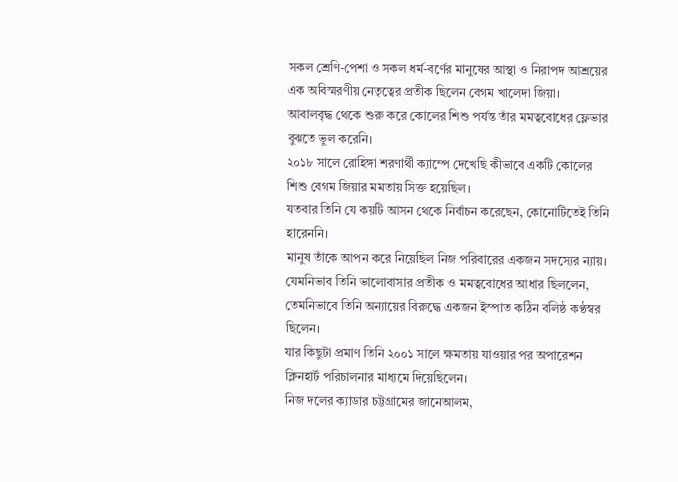সকল শ্রেণি-পেশা ও সকল ধর্ম-বর্ণের মানুষের আস্থা ও নিরাপদ আশ্রয়ের এক অবিস্মরণীয় নেতৃত্বের প্রতীক ছিলেন বেগম খালেদা জিয়া।
আবালবৃদ্ধ থেকে শুরু করে কোলের শিশু পর্যন্ত তাঁর মমত্ববোধের ফ্লেভার বুঝতে ভুল করেনি।
২০১৮ সালে রোহিঙ্গা শরণার্থী ক্যাম্পে দেখেছি কীভাবে একটি কোলের শিশু বেগম জিয়ার মমতায় সিক্ত হয়েছিল।
যতবার তিনি যে কয়টি আসন থেকে নির্বাচন করেছেন, কোনোটিতেই তিনি হারেননি।
মানুষ তাঁকে আপন করে নিয়েছিল নিজ পরিবারের একজন সদস্যের ন্যায়।
যেমনিভাব তিনি ভালোবাসার প্রতীক ও মমত্ববোধের আধার ছিললেন, তেমনিভাবে তিনি অন্যায়ের বিরুদ্ধে একজন ইস্পাত কঠিন বলিষ্ঠ কণ্ঠস্বর ছিলেন।
যার কিছুটা প্রমাণ তিনি ২০০১ সালে ক্ষমতায় যাওয়ার পর অপারেশন ক্লিনহার্ট পরিচালনার মাধ্যমে দিয়েছিলেন।
নিজ দলের ক্যাডার চট্টগ্রামের জানেআলম,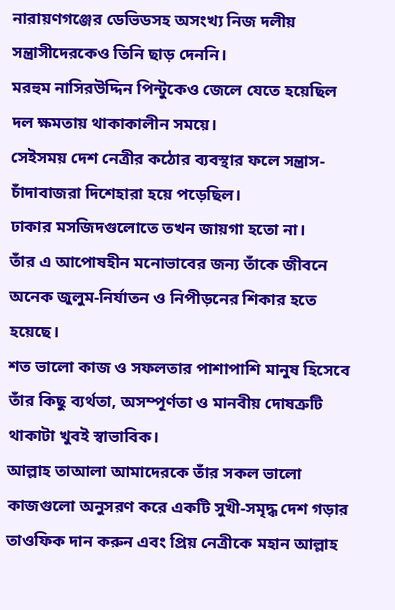নারায়ণগঞ্জের ডেভিডসহ অসংখ্য নিজ দলীয় সন্ত্রাসীদেরকেও তিনি ছাড় দেননি।
মরহুম নাসিরউদ্দিন পিন্টুকেও জেলে যেতে হয়েছিল দল ক্ষমতায় থাকাকালীন সময়ে।
সেইসময় দেশ নেত্রীর কঠোর ব্যবস্থার ফলে সন্ত্রাস-চাঁদাবাজরা দিশেহারা হয়ে পড়েছিল।
ঢাকার মসজিদগুলোতে তখন জায়গা হতো না।
তাঁর এ আপোষহীন মনোভাবের জন্য তাঁকে জীবনে অনেক জুলুম-নির্যাতন ও নিপীড়নের শিকার হতে হয়েছে।
শত ভালো কাজ ও সফলতার পাশাপাশি মানুষ হিসেবে তাঁর কিছু ব্যর্থতা, অসম্পূর্ণতা ও মানবীয় দোষত্রুটি থাকাটা খুবই স্বাভাবিক।
আল্লাহ তাআলা আমাদেরকে তাঁর সকল ভালো কাজগুলো অনুসরণ করে একটি সুখী-সমৃদ্ধ দেশ গড়ার তাওফিক দান করুন এবং প্রিয় নেত্রীকে মহান আল্লাহ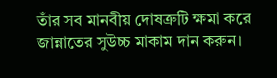তাঁর সব মানবীয় দোষত্রুটি ক্ষমা করে জান্নাতের সুউচ্চ মাকাম দান করুন।